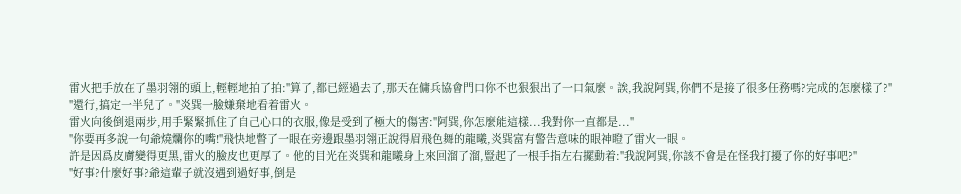雷火把手放在了墨羽翎的頭上,輕輕地拍了拍:"算了,都已經過去了,那天在傭兵協會門口你不也狠狠出了一口氣麼。誒,我說阿巽,你們不是接了很多任務嗎?完成的怎麼樣了?"
"還行,搞定一半兒了。"炎巽一臉嫌棄地看着雷火。
雷火向後倒退兩步,用手緊緊抓住了自己心口的衣服,像是受到了極大的傷害:"阿巽,你怎麼能這樣...我對你一直都是..."
"你要再多說一句爺燒爛你的嘴!"飛快地瞥了一眼在旁邊跟墨羽翎正說得眉飛色舞的龍曦,炎巽富有警告意味的眼神瞪了雷火一眼。
許是因爲皮膚變得更黑,雷火的臉皮也更厚了。他的目光在炎巽和龍曦身上來回溜了溜,豎起了一根手指左右擺動着:"我說阿巽,你該不會是在怪我打擾了你的好事吧?"
"好事?什麼好事?爺這輩子就沒遇到過好事,倒是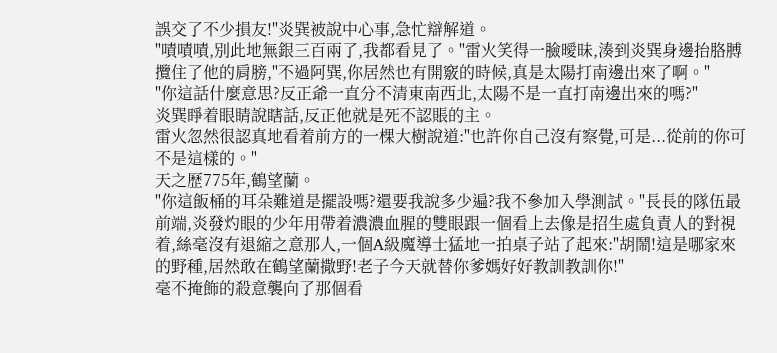誤交了不少損友!"炎巽被說中心事,急忙辯解道。
"嘖嘖嘖,別此地無銀三百兩了,我都看見了。"雷火笑得一臉曖昧,湊到炎巽身邊抬胳膊攬住了他的肩膀,"不過阿巽,你居然也有開竅的時候,真是太陽打南邊出來了啊。"
"你這話什麼意思?反正爺一直分不清東南西北,太陽不是一直打南邊出來的嗎?"
炎巽睜着眼睛說瞎話,反正他就是死不認賬的主。
雷火忽然很認真地看着前方的一棵大樹說道:"也許你自己沒有察覺,可是...從前的你可不是這樣的。"
天之歷775年,鶴望蘭。
"你這飯桶的耳朵難道是擺設嗎?還要我說多少遍?我不參加入學測試。"長長的隊伍最前端,炎發灼眼的少年用帶着濃濃血腥的雙眼跟一個看上去像是招生處負責人的對視着,絲毫沒有退縮之意那人,一個A級魔導士猛地一拍桌子站了起來:"胡鬧!這是哪家來的野種,居然敢在鶴望蘭撒野!老子今天就替你爹媽好好教訓教訓你!"
毫不掩飾的殺意襲向了那個看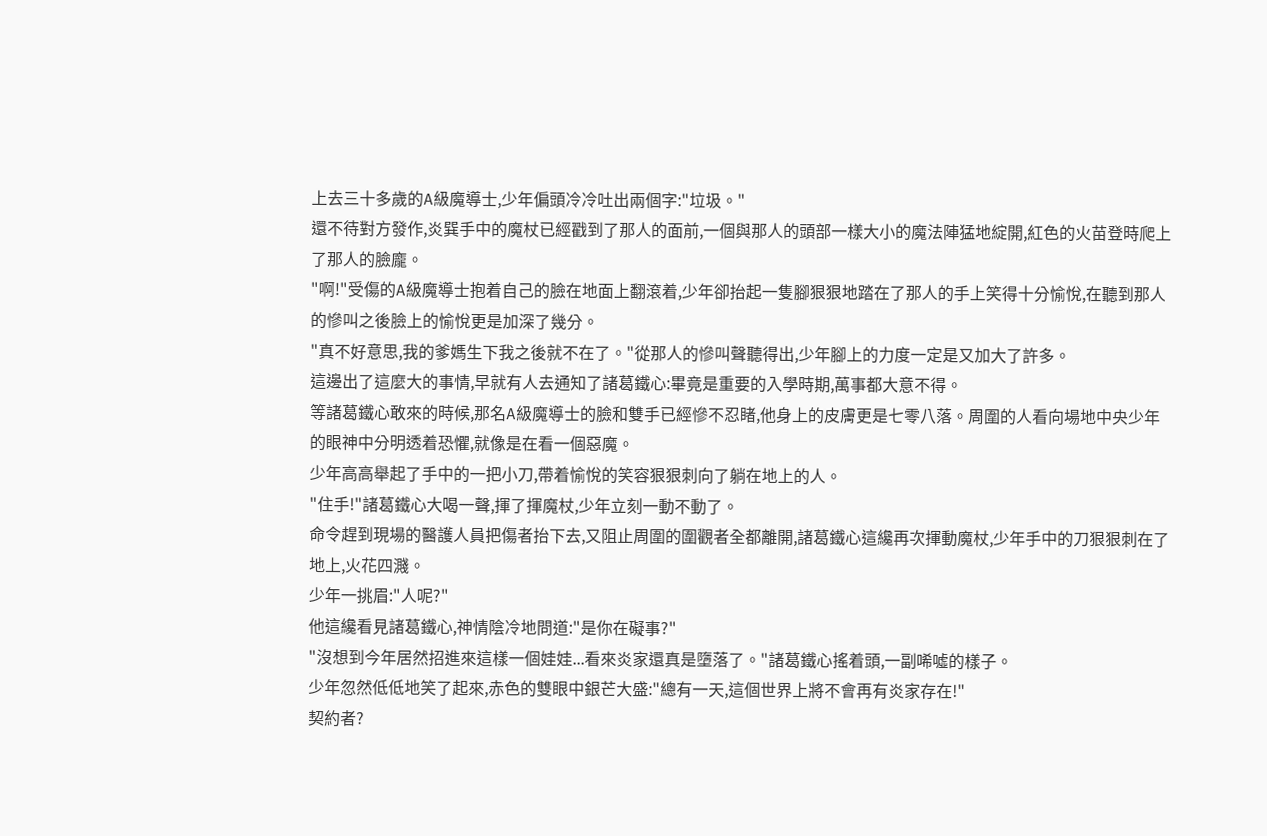上去三十多歲的A級魔導士,少年偏頭冷冷吐出兩個字:"垃圾。"
還不待對方發作,炎巽手中的魔杖已經戳到了那人的面前,一個與那人的頭部一樣大小的魔法陣猛地綻開,紅色的火苗登時爬上了那人的臉龐。
"啊!"受傷的A級魔導士抱着自己的臉在地面上翻滾着,少年卻抬起一隻腳狠狠地踏在了那人的手上笑得十分愉悅,在聽到那人的慘叫之後臉上的愉悅更是加深了幾分。
"真不好意思,我的爹媽生下我之後就不在了。"從那人的慘叫聲聽得出,少年腳上的力度一定是又加大了許多。
這邊出了這麼大的事情,早就有人去通知了諸葛鐵心:畢竟是重要的入學時期,萬事都大意不得。
等諸葛鐵心敢來的時候,那名A級魔導士的臉和雙手已經慘不忍睹,他身上的皮膚更是七零八落。周圍的人看向場地中央少年的眼神中分明透着恐懼,就像是在看一個惡魔。
少年高高舉起了手中的一把小刀,帶着愉悅的笑容狠狠刺向了躺在地上的人。
"住手!"諸葛鐵心大喝一聲,揮了揮魔杖,少年立刻一動不動了。
命令趕到現場的醫護人員把傷者抬下去,又阻止周圍的圍觀者全都離開,諸葛鐵心這纔再次揮動魔杖,少年手中的刀狠狠刺在了地上,火花四濺。
少年一挑眉:"人呢?"
他這纔看見諸葛鐵心,神情陰冷地問道:"是你在礙事?"
"沒想到今年居然招進來這樣一個娃娃...看來炎家還真是墮落了。"諸葛鐵心搖着頭,一副唏噓的樣子。
少年忽然低低地笑了起來,赤色的雙眼中銀芒大盛:"總有一天,這個世界上將不會再有炎家存在!"
契約者?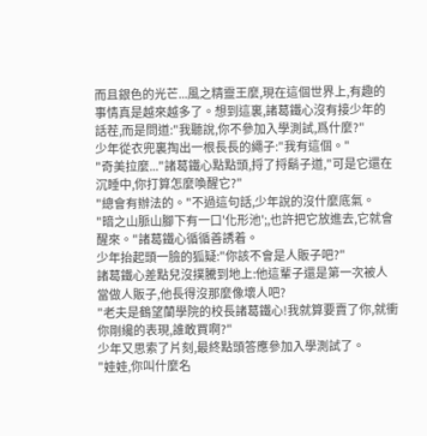而且銀色的光芒...風之精靈王麼,現在這個世界上,有趣的事情真是越來越多了。想到這裏,諸葛鐵心沒有接少年的話茬,而是問道:"我聽說,你不參加入學測試,爲什麼?"
少年從衣兜裏掏出一根長長的繩子:"我有這個。"
"奇美拉麼..."諸葛鐵心點點頭,捋了捋鬍子道,"可是它還在沉睡中,你打算怎麼喚醒它?"
"總會有辦法的。"不過這句話,少年說的沒什麼底氣。
"暗之山脈山腳下有一口'化形池';,也許把它放進去,它就會醒來。"諸葛鐵心循循善誘着。
少年抬起頭一臉的狐疑:"你該不會是人販子吧?"
諸葛鐵心差點兒沒撲騰到地上:他這輩子還是第一次被人當做人販子,他長得沒那麼像壞人吧?
"老夫是鶴望蘭學院的校長諸葛鐵心!我就算要賣了你,就衝你剛纔的表現,誰敢買啊?"
少年又思索了片刻,最終點頭答應參加入學測試了。
"娃娃,你叫什麼名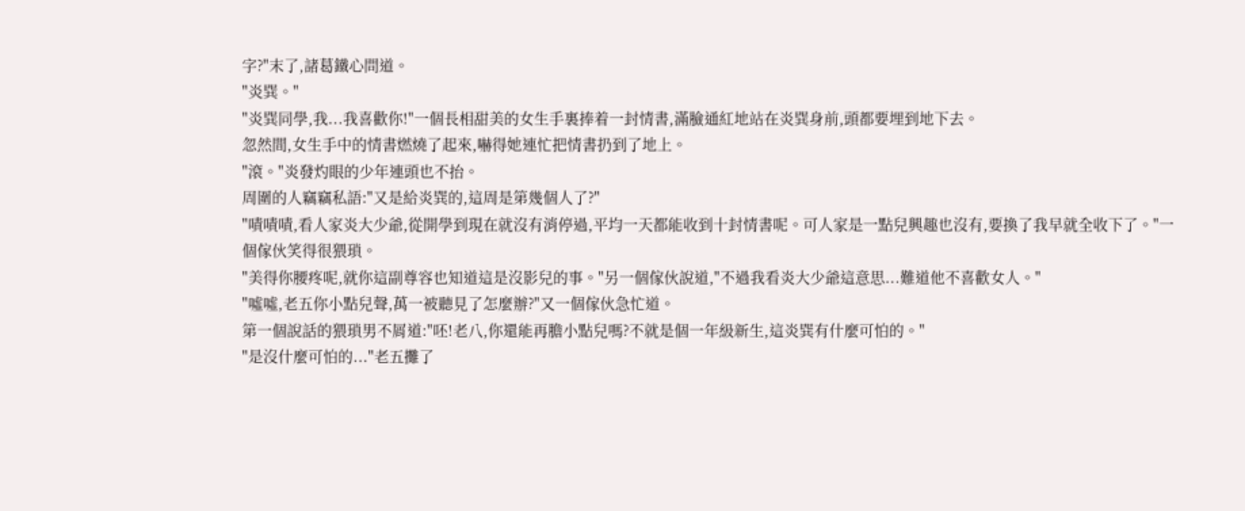字?"末了,諸葛鐵心問道。
"炎巽。"
"炎巽同學,我...我喜歡你!"一個長相甜美的女生手裏捧着一封情書,滿臉通紅地站在炎巽身前,頭都要埋到地下去。
忽然間,女生手中的情書燃燒了起來,嚇得她連忙把情書扔到了地上。
"滾。"炎發灼眼的少年連頭也不抬。
周圍的人竊竊私語:"又是給炎巽的,這周是第幾個人了?"
"嘖嘖嘖,看人家炎大少爺,從開學到現在就沒有消停過,平均一天都能收到十封情書呢。可人家是一點兒興趣也沒有,要換了我早就全收下了。"一個傢伙笑得很猥瑣。
"美得你腰疼呢,就你這副尊容也知道這是沒影兒的事。"另一個傢伙說道,"不過我看炎大少爺這意思...難道他不喜歡女人。"
"噓噓,老五你小點兒聲,萬一被聽見了怎麼辦?"又一個傢伙急忙道。
第一個說話的猥瑣男不屑道:"呸!老八,你還能再膽小點兒嗎?不就是個一年級新生,這炎巽有什麼可怕的。"
"是沒什麼可怕的..."老五攤了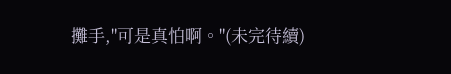攤手,"可是真怕啊。"(未完待續)